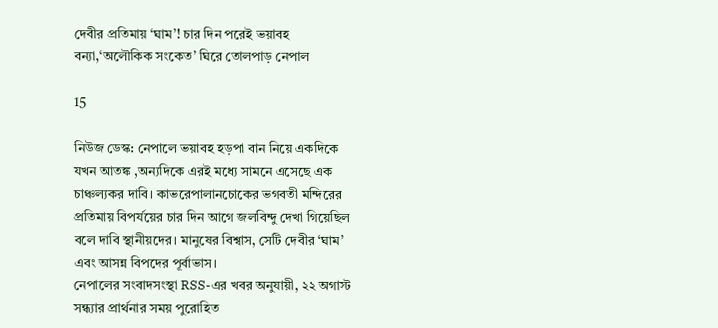দেবীর প্রতিমায় ‘ঘাম’! চার দিন পরেই ভয়াবহ বন্যা,‘অলৌকিক সংকেত’ ঘিরে তোলপাড় নেপাল

15

নিউজ ডেস্ক: নেপালে ভয়াবহ হড়পা বান নিয়ে একদিকে যখন আতঙ্ক ,অন্যদিকে এরই মধ্যে সামনে এসেছে এক চাঞ্চল্যকর দাবি। কাভরেপালানচোকের ভগবতী মন্দিরের প্রতিমায় বিপর্যয়ের চার দিন আগে জলবিন্দু দেখা গিয়েছিল বলে দাবি স্থানীয়দের। মানুষের বিশ্বাস, সেটি দেবীর ‘ঘাম’ এবং আসন্ন বিপদের পূর্বাভাস।
নেপালের সংবাদসংস্থা RSS-এর খবর অনুযায়ী, ২২ অগাস্ট সন্ধ্যার প্রার্থনার সময় পুরোহিত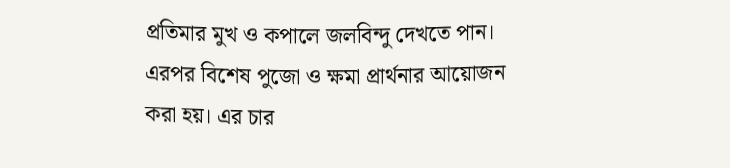প্রতিমার মুখ ও কপালে জলবিন্দু দেখতে পান। এরপর বিশেষ পুজো ও ক্ষমা প্রার্থনার আয়োজন করা হয়। এর চার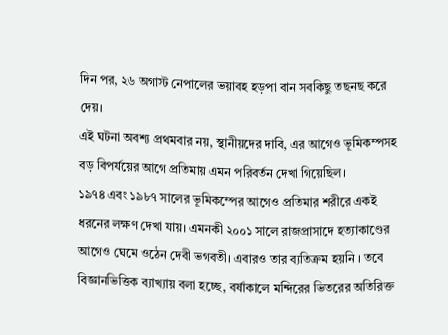দিন পর, ২৬ অগাস্ট নেপালের ভয়াবহ হড়পা বান সবকিছু তছনছ করে দেয়।
এই ঘটনা অবশ্য প্রথমবার নয়, স্থানীয়দের দাবি, এর আগেও ভূমিকম্পসহ বড় বিপর্যয়ের আগে প্রতিমায় এমন পরিবর্তন দেখা গিয়েছিল।
১৯৭৪ এবং ১৯৮৭ সালের ভূমিকম্পের আগেও প্রতিমার শরীরে একই ধরনের লক্ষণ দেখা যায়। এমনকী ২০০১ সালে রাজপ্রাসাদে হত্যাকাণ্ডের আগেও ঘেমে ওঠেন দেবী ভগবতী। এবারও তার ব্যতিক্রম হয়নি । তবে বিজ্ঞানভিত্তিক ব্যাখ্যায় বলা হচ্ছে, বর্ষাকালে মন্দিরের ভিতরের অতিরিক্ত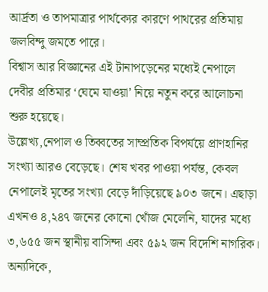আর্দ্রতা ও তাপমাত্রার পার্থক্যের কারণে পাথরের প্রতিমায় জলবিন্দু জমতে পারে।
বিশ্বাস আর বিজ্ঞানের এই টানাপড়েনের মধ্যেই নেপালে দেবীর প্রতিমার ‘ঘেমে যাওয়া’ নিয়ে নতুন করে আলোচনা শুরু হয়েছে।
উল্লেখ্য,নেপাল ও তিব্বতের সাম্প্রতিক বিপর্যয়ে প্রাণহানির সংখ্যা আরও বেড়েছে। শেষ খবর পাওয়া পর্যন্ত, কেবল নেপালেই মৃতের সংখ্যা বেড়ে দাঁড়িয়েছে ৯০৩ জনে। এছাড়া এখনও ৪,২৪৭ জনের কোনো খোঁজ মেলেনি, যাদের মধ্যে ৩,৬৫৫ জন স্থানীয় বাসিন্দা এবং ৫৯২ জন বিদেশি নাগরিক। অন্যদিকে,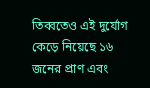তিব্বতেও এই দুর্যোগ কেড়ে নিয়েছে ১৬ জনের প্রাণ এবং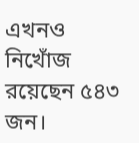এখনও নিখোঁজ রয়েছেন ৫৪৩ জন।